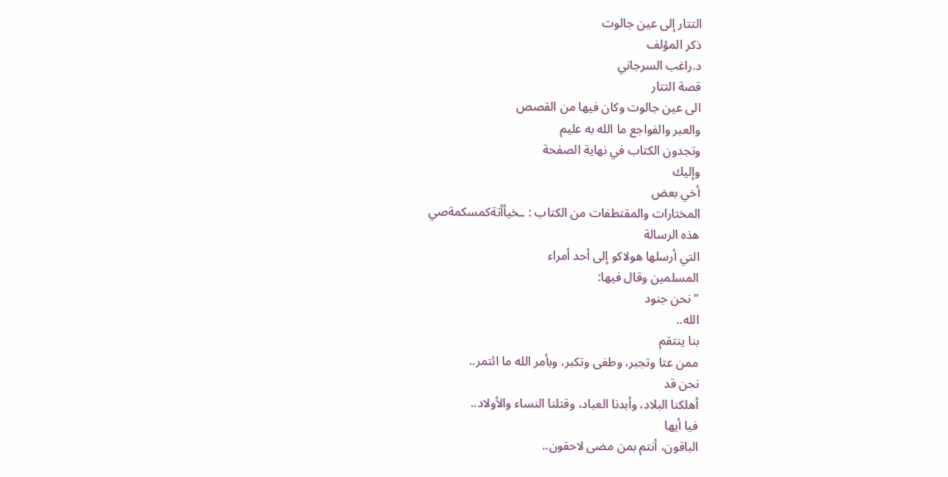التتار إلى عين جالوت
ذكر المؤلف
د.راغب السرجاني
قصة التتار
الى عين جالوت وكان فيها من القصص
والعبر والفواجع ما الله به عليم
وتجدون الكتاب في نهاية الصفحة
وإليك
أخي بعض
المختارات والمقتطفات من الكتاب : ـخيأأتةكمسكمةصي
هذه الرسالة
التي أرسلها هولاكو إلى أحد أمراء
المسلمين وقال فيها:
"نحن جنود
الله..
بنا ينتقم
ممن عتا وتجبر، وطغى وتكبر، وبأمر الله ما ائتمر..
نحن قد
أهلكنا البلاد، وأبدنا العباد، وقتلنا النساء والأولاد..
فيا أيها
الباقون، أنتم بمن مضى لاحقون..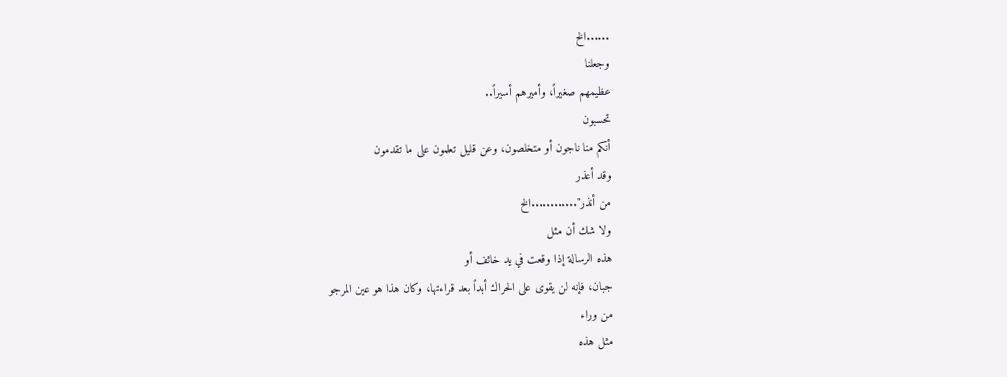......الخ
وجعلنا
عظيمهم صغيراً، وأميرهم أسيراً..
تحسبون
أنكم منا ناجون أو متخلصون، وعن قليل تعلمون على ما تقدمون
وقد أعذر
من أنذر"............الخ
ولا شك أن مثل
هذه الرسالة إذا وقعت في يد خائف أو
جبان، فإنه لن يقوى على الحراك أبداً بعد قراءتها، وكان هذا هو عين المرجو
من وراء
مثل هذه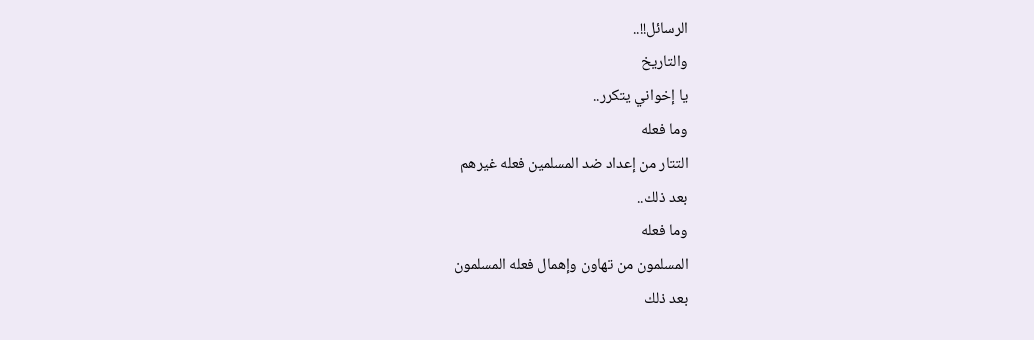الرسائل!!..
والتاريخ
يا إخواني يتكرر..
وما فعله
التتار من إعداد ضد المسلمين فعله غيرهم
بعد ذلك..
وما فعله
المسلمون من تهاون وإهمال فعله المسلمون
بعد ذلك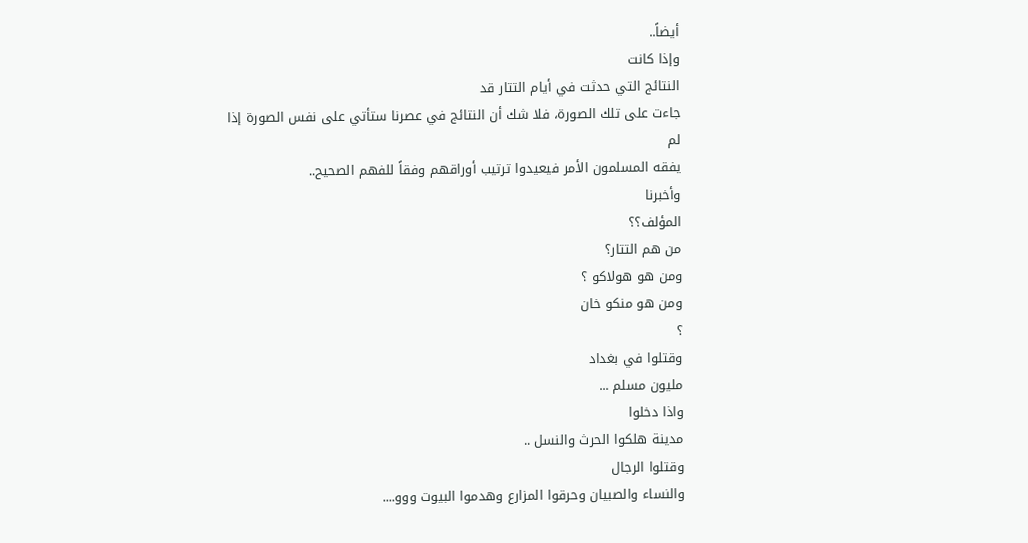أيضاً..
وإذا كانت
النتائج التي حدثت في أيام التتار قد
جاءت على تلك الصورة، فلا شك أن النتائج في عصرنا ستأتي على نفس الصورة إذا
لم
يفقه المسلمون الأمر فيعيدوا ترتيب أوراقهم وفقاً للفهم الصحيح..
وأخبرنا
المؤلف؟؟
من هم التتار؟
ومن هو هولاكو ؟
ومن هو منكو خان
؟
وقتلوا في بغداد
مليون مسلم ...
واذا دخلوا
مدينة هلكوا الحرث والنسل ..
وقتلوا الرجال
والنساء والصبيان وحرقوا المزارع وهدموا البيوت ووو....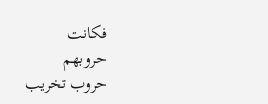فكانت
حروبهم
حروب تخريب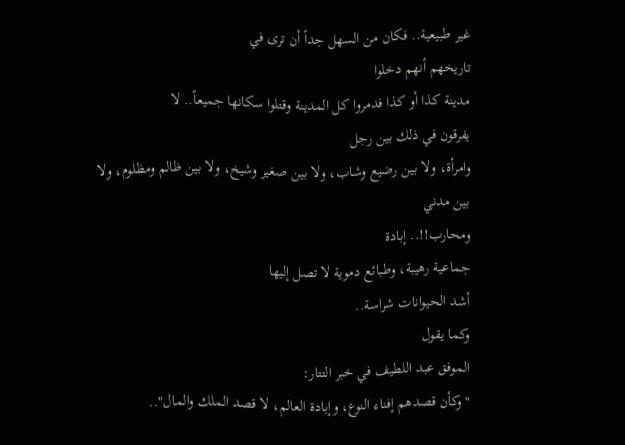غير طبيعية.. فكان من السهل جداً أن ترى في
تاريخهم أنهم دخلوا
مدينة كذا أو كذا فدمروا كل المدينة وقتلوا سكانها جميعاً.. لا
يفرقون في ذلك بين رجل
وامرأة، ولا بين رضيع وشاب، ولا بين صغير وشيخ، ولا بين ظالم ومظلوم، ولا
بين مدني
ومحارب!!.. إبادة
جماعية رهيبة، وطبائع دموية لا تصل إليها
أشد الحيوانات شراسة..
وكما يقول
الموفق عبد اللطيف في خبر التتار:
"وكأن قصدهم إفناء النوع، وإبادة العالم، لا قصد الملك والمال"..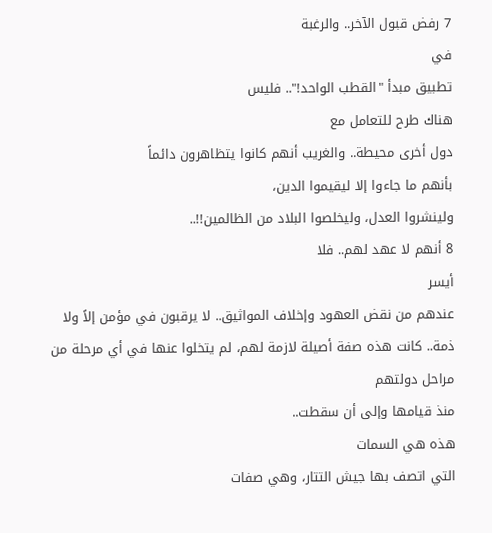7 رفض قبول الآخر.. والرغبة
في
تطبيق مبدأ "القطب الواحد!".. فليس
هناك طرح للتعامل مع
دول أخرى محيطة.. والغريب أنهم كانوا يتظاهرون دائماً
بأنهم ما جاءوا إلا ليقيموا الدين،
ولينشروا العدل، وليخلصوا البلاد من الظالمين!!..
8 أنهم لا عهد لهم.. فلا
أيسر
عندهم من نقض العهود وإخلاف المواثيق.. لا يرقبون في مؤمن إلاً ولا
ذمة.. كانت هذه صفة أصيلة لازمة لهم، لم يتخلوا عنها في أي مرحلة من
مراحل دولتهم
منذ قيامها وإلى أن سقطت..
هذه هي السمات
التي اتصف بها جيش التتار، وهي صفات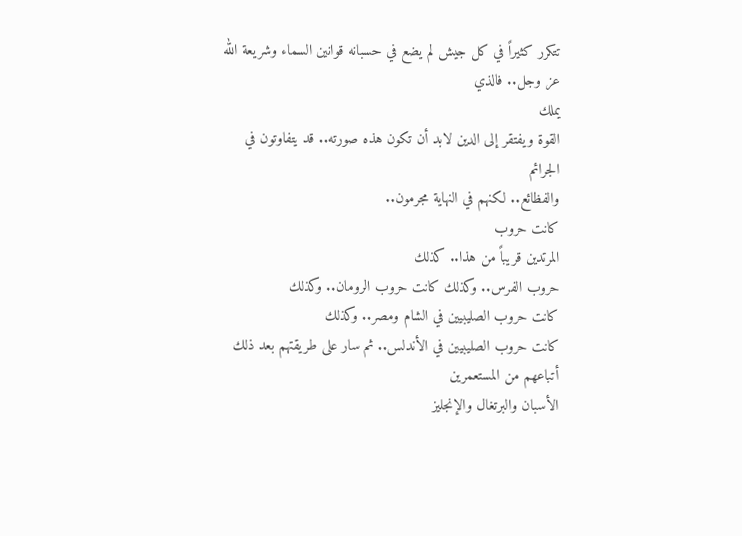تتكرر كثيراً في كل جيش لم يضع في حسبانه قوانين السماء وشريعة الله عز وجل.. فالذي
يملك
القوة ويفتقر إلى الدين لابد أن تكون هذه صورته.. قد يتفاوتون في الجرائم
والفظائع.. لكنهم في النهاية مجرمون..
كانت حروب
المرتدين قريباً من هذا.. كذلك
حروب الفرس.. وكذلك كانت حروب الرومان.. وكذلك
كانت حروب الصليبيين في الشام ومصر.. وكذلك
كانت حروب الصليبيين في الأندلس.. ثم سار على طريقتهم بعد ذلك
أتباعهم من المستعمرين
الأسبان والبرتغال والإنجليز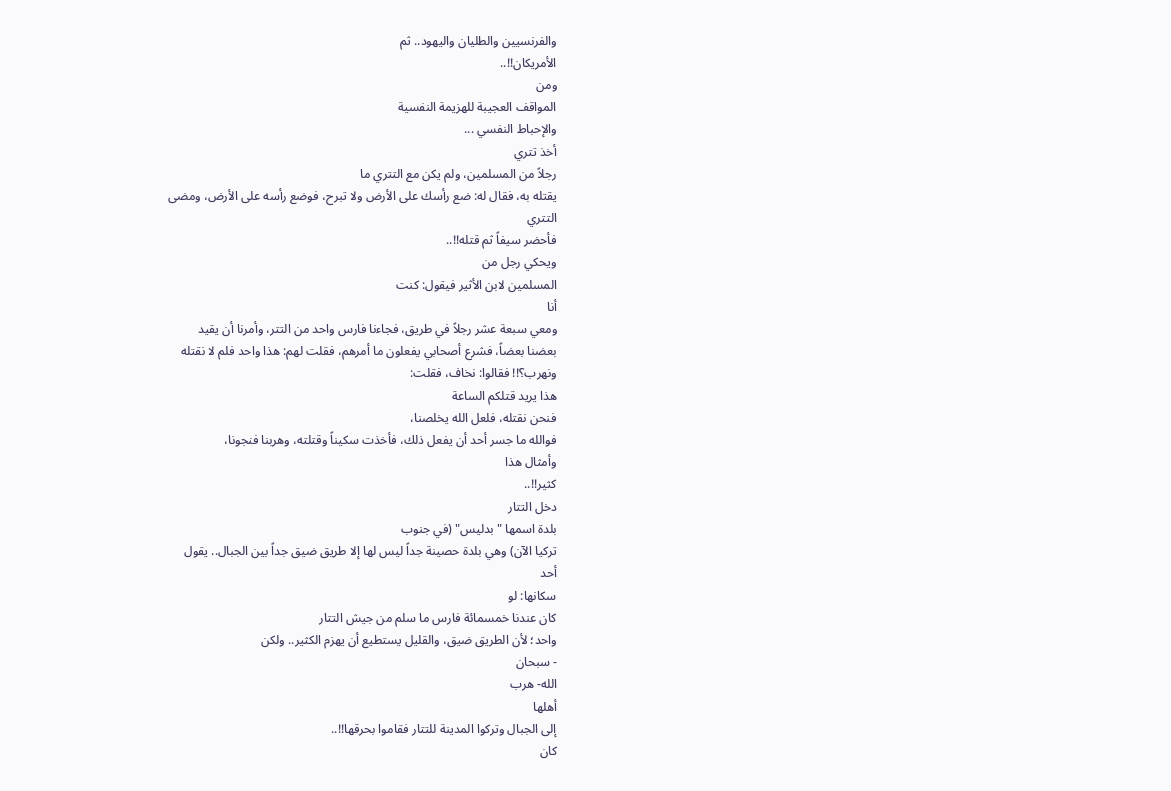والفرنسيين والطليان واليهود.. ثم
الأمريكان!!..
ومن
المواقف العجيبة للهزيمة النفسية
والإحباط النفسي ...
أخذ تتري
رجلاً من المسلمين، ولم يكن مع التتري ما
يقتله به، فقال له: ضع رأسك على الأرض ولا تبرح، فوضع رأسه على الأرض، ومضى
التتري
فأحضر سيفاً ثم قتله!!..
ويحكي رجل من
المسلمين لابن الأثير فيقول: كنت
أنا
ومعي سبعة عشر رجلاً في طريق، فجاءنا فارس واحد من التتر، وأمرنا أن يقيد
بعضنا بعضاً، فشرع أصحابي يفعلون ما أمرهم، فقلت لهم: هذا واحد فلم لا نقتله
ونهرب؟!! فقالوا: نخاف، فقلت:
هذا يريد قتلكم الساعة
فنحن نقتله، فلعل الله يخلصنا،
فوالله ما جسر أحد أن يفعل ذلك، فأخذت سكيناً وقتلته، وهربنا فنجونا،
وأمثال هذا
كثير!!..
دخل التتار
بلدة اسمها "بدليس" (في جنوب
تركيا الآن) وهي بلدة حصينة جداً ليس لها إلا طريق ضيق جداً بين الجبال.. يقول
أحد
سكانها: لو
كان عندنا خمسمائة فارس ما سلم من جيش التتار
واحد؛ لأن الطريق ضيق، والقليل يستطيع أن يهزم الكثير.. ولكن
- سبحان
الله- هرب
أهلها
إلى الجبال وتركوا المدينة للتتار فقاموا بحرقها!!..
كان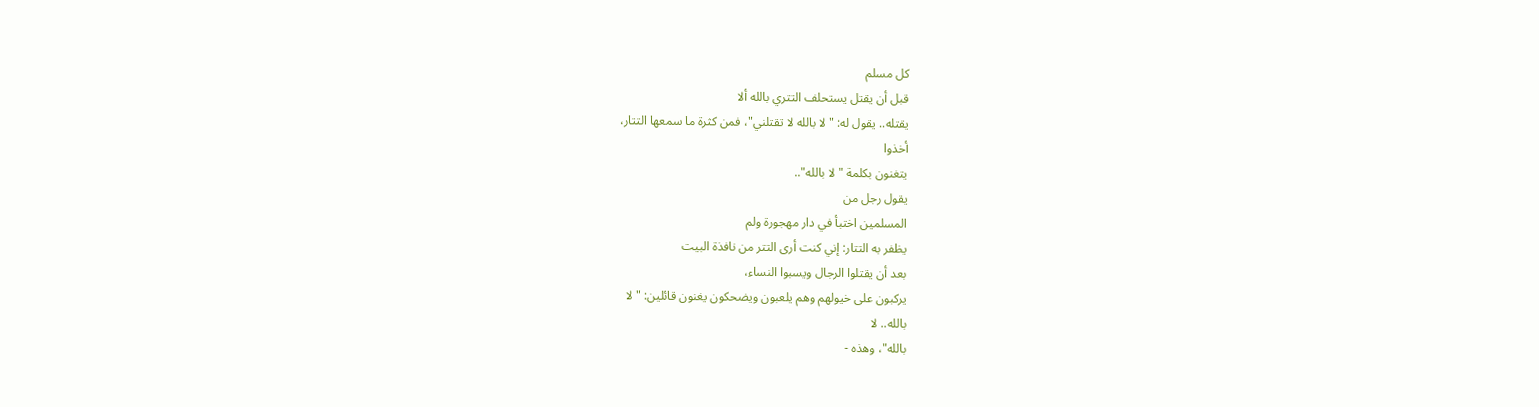كل مسلم
قبل أن يقتل يستحلف التتري بالله ألا
يقتله.. يقول له: "لا بالله لا تقتلني"، فمن كثرة ما سمعها التتار،
أخذوا
يتغنون بكلمة "لا بالله"..
يقول رجل من
المسلمين اختبأ في دار مهجورة ولم
يظفر به التتار: إني كنت أرى التتر من نافذة البيت
بعد أن يقتلوا الرجال ويسبوا النساء،
يركبون على خيولهم وهم يلعبون ويضحكون يغنون قائلين: "لا
بالله.. لا
بالله"، وهذه -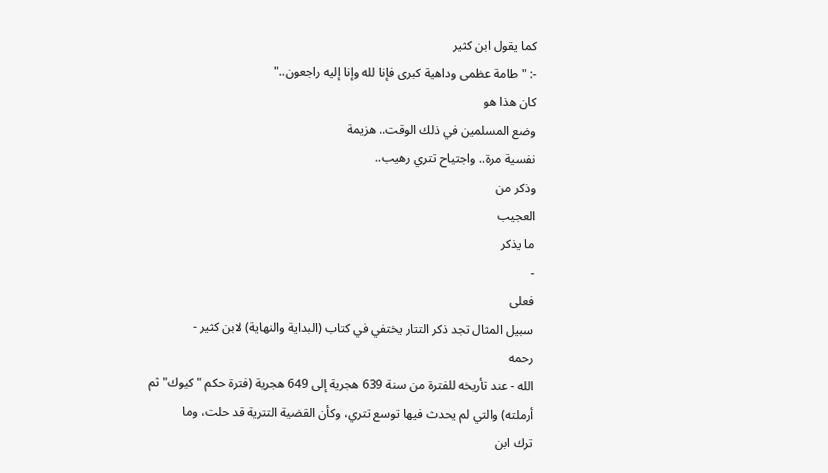كما يقول ابن كثير
-: "طامة عظمى وداهية كبرى فإنا لله وإنا إليه راجعون.."
كان هذا هو
وضع المسلمين في ذلك الوقت.. هزيمة
نفسية مرة.. واجتياح تتري رهيب..
وذكر من
العجيب
ما يذكر
-
فعلى
سبيل المثال تجد ذكر التتار يختفي في كتاب (البداية والنهاية) لابن كثير -
رحمه
الله - عند تأريخه للفترة من سنة 639 هجرية إلى 649 هجرية (فترة حكم "كيوك" ثم
أرملته) والتي لم يحدث فيها توسع تتري، وكأن القضية التترية قد حلت، وما
ترك ابن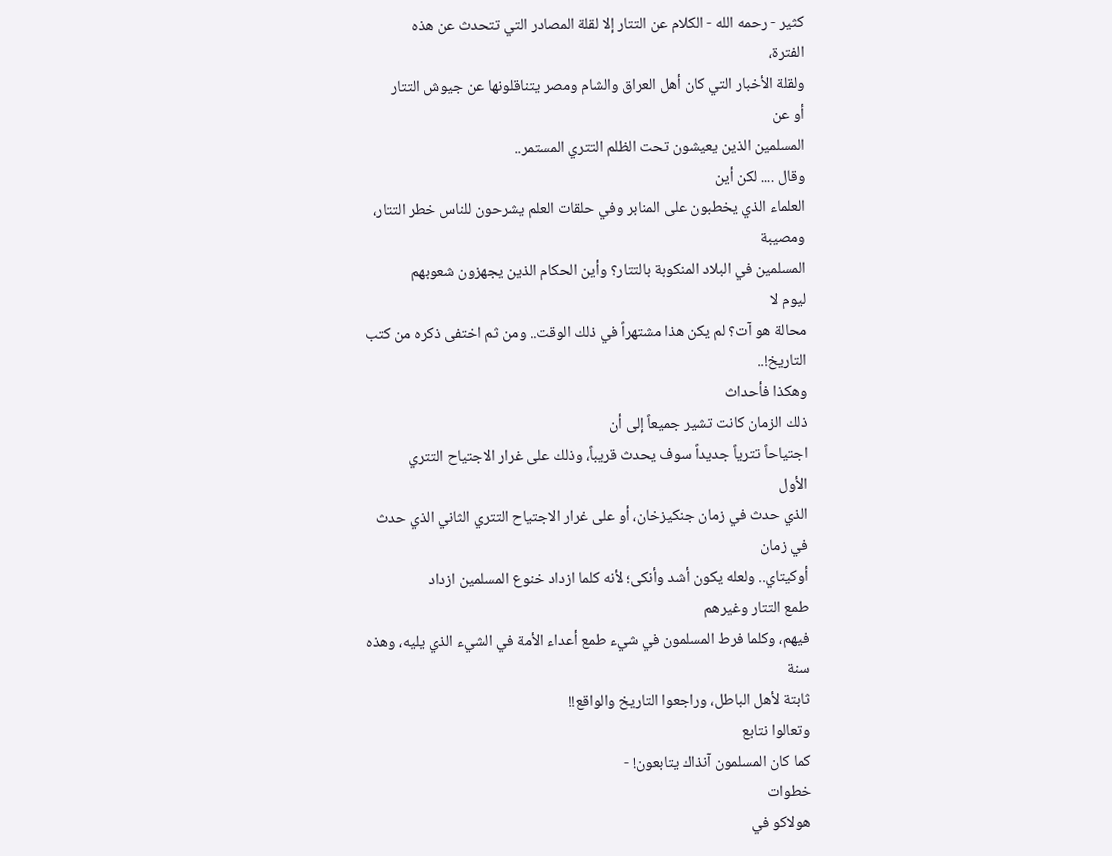كثير - رحمه الله - الكلام عن التتار إلا لقلة المصادر التي تتحدث عن هذه
الفترة،
ولقلة الأخبار التي كان أهل العراق والشام ومصر يتناقلونها عن جيوش التتار
أو عن
المسلمين الذين يعيشون تحت الظلم التتري المستمر..
وقال .... لكن أين
العلماء الذي يخطبون على المنابر وفي حلقات العلم يشرحون للناس خطر التتار،
ومصيبة
المسلمين في البلاد المنكوبة بالتتار؟ وأين الحكام الذين يجهزون شعوبهم
ليوم لا
محالة هو آت؟ لم يكن هذا مشتهراً في ذلك الوقت.. ومن ثم اختفى ذكره من كتب
التاريخ!..
وهكذا فأحداث
ذلك الزمان كانت تشير جميعاً إلى أن
اجتياحاً تترياً جديداً سوف يحدث قريباً، وذلك على غرار الاجتياح التتري
الأول
الذي حدث في زمان جنكيزخان، أو على غرار الاجتياح التتري الثاني الذي حدث
في زمان
أوكيتاي.. ولعله يكون أشد وأنكى؛ لأنه كلما ازداد خنوع المسلمين ازداد
طمع التتار وغيرهم
فيهم، وكلما فرط المسلمون في شيء طمع أعداء الأمة في الشيء الذي يليه، وهذه
سنة
ثابتة لأهل الباطل، وراجعوا التاريخ والواقع!!
وتعالوا نتابع
كما كان المسلمون آنذاك يتابعون! -
خطوات
هولاكو في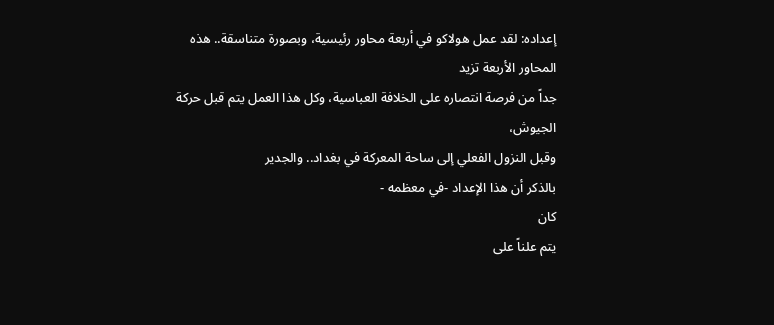إعداده: لقد عمل هولاكو في أربعة محاور رئيسية، وبصورة متناسقة.. هذه
المحاور الأربعة تزيد
جداً من فرصة انتصاره على الخلافة العباسية، وكل هذا العمل يتم قبل حركة
الجيوش،
وقبل النزول الفعلي إلى ساحة المعركة في بغداد.. والجدير
بالذكر أن هذا الإعداد -في معظمه -
كان
يتم علناً على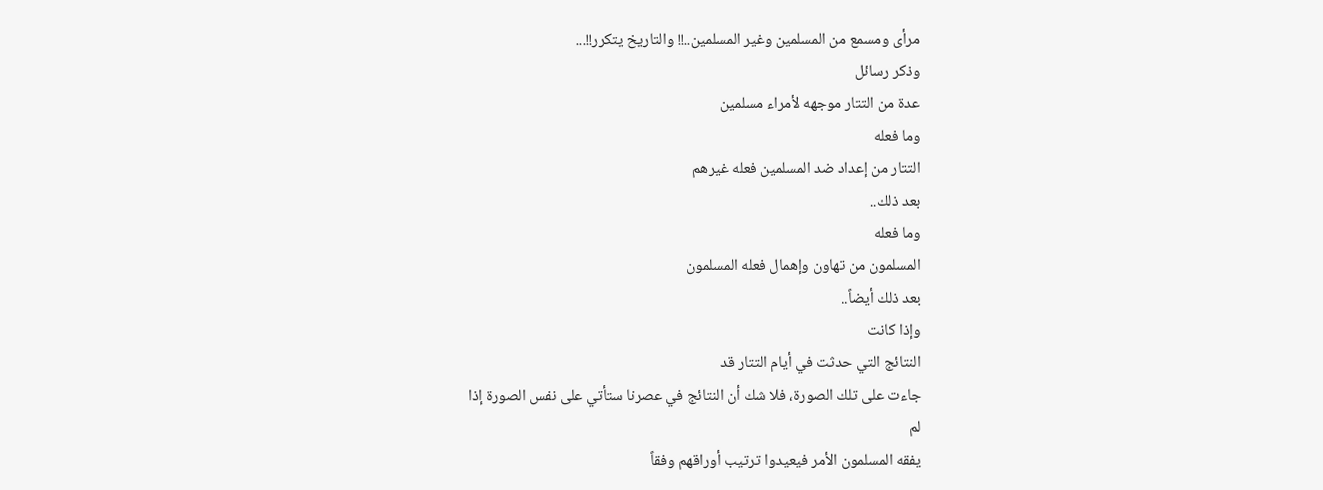مرأى ومسمع من المسلمين وغير المسلمين..!! والتاريخ يتكرر!!...
وذكر رسائل
عدة من التتار موجهه لأمراء مسلمين
وما فعله
التتار من إعداد ضد المسلمين فعله غيرهم
بعد ذلك..
وما فعله
المسلمون من تهاون وإهمال فعله المسلمون
بعد ذلك أيضاً..
وإذا كانت
النتائج التي حدثت في أيام التتار قد
جاءت على تلك الصورة، فلا شك أن النتائج في عصرنا ستأتي على نفس الصورة إذا
لم
يفقه المسلمون الأمر فيعيدوا ترتيب أوراقهم وفقاً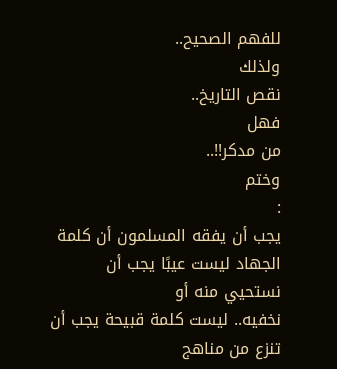للفهم الصحيح..
ولذلك
نقص التاريخ..
فهل
من مدكر!!..
وختم
:
يجب أن يفقه المسلمون أن كلمة
الجهاد ليست عيبًا يجب أن نستحيي منه أو
نخفيه.. ليست كلمة قبيحة يجب أن تنزع من مناهج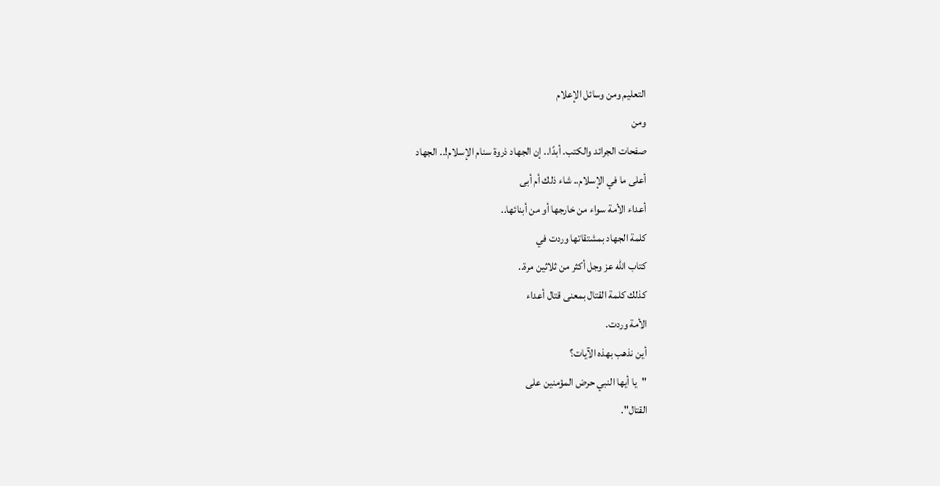التعليم ومن وسائل الإعلام
ومن
صفحات الجرائد والكتب. أبدًا.. إن الجهاد ذروة سنام الإسلام!.. الجهاد
أعلى ما في الإسلام.. شاء ذلك أم أبى
أعداء الأمة سواء من خارجها أو من أبنائها..
كلمة الجهاد بمشتقاتها وردت في
كتاب الله عز وجل أكثر من ثلاثين مرة..
كذلك كلمة القتال بمعنى قتال أعداء
الأمة وردت.
أين نذهب بهذه الآيات؟
"يا أيها النبي حرض المؤمنين على
القتال".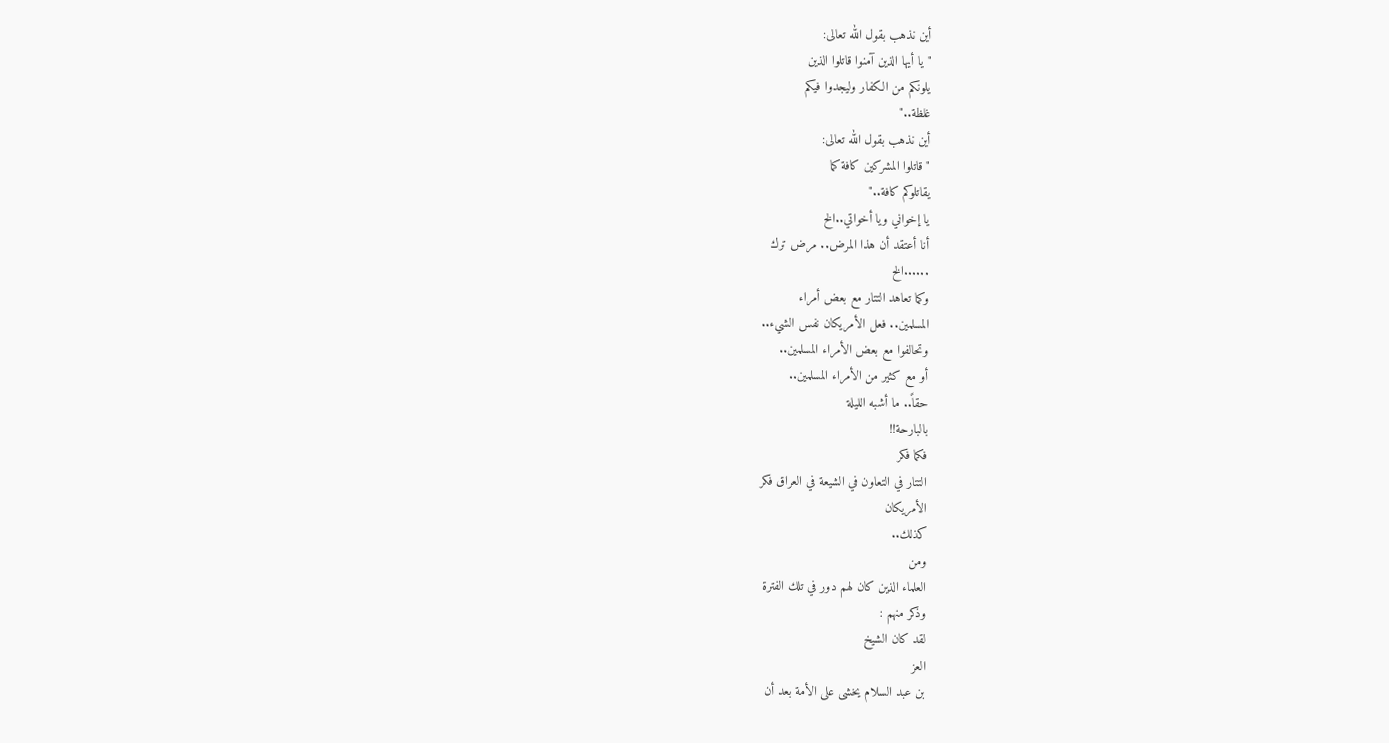أين نذهب بقول الله تعالى:
"يا أيها الذين آمنوا قاتلوا الذين
يلونكم من الكفار وليجدوا فيكم
غلظة.."
أين نذهب بقول الله تعالى:
"قاتلوا المشركين كافة كما
يقاتلوكم كافة.."
يا إخواني ويا أخواتي..الخ
أنا أعتقد أن هذا المرض.. مرض ترك
......الخ
وكما تعاهد التتار مع بعض أمراء
المسلمين.. فعل الأمريكان نفس الشيء..
وتحالفوا مع بعض الأمراء المسلمين..
أو مع كثير من الأمراء المسلمين..
حقاً.. ما أشبه الليلة
بالبارحة!!
فكما فكر
التتار في التعاون في الشيعة في العراق فكر
الأمريكان
كذلك..
ومن
العلماء الذين كان لهم دور في تلك الفترة
وذكر منهم :
لقد كان الشيخ
العز
بن عبد السلام يخشى على الأمة بعد أن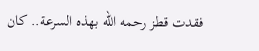فقدت قطز رحمه الله بهذه السرعة.. كان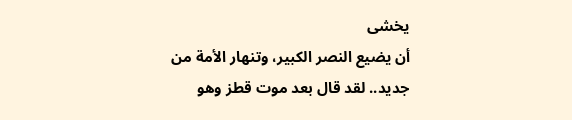يخشى
أن يضيع النصر الكبير، وتنهار الأمة من جديد.. لقد قال بعد موت قطز وهو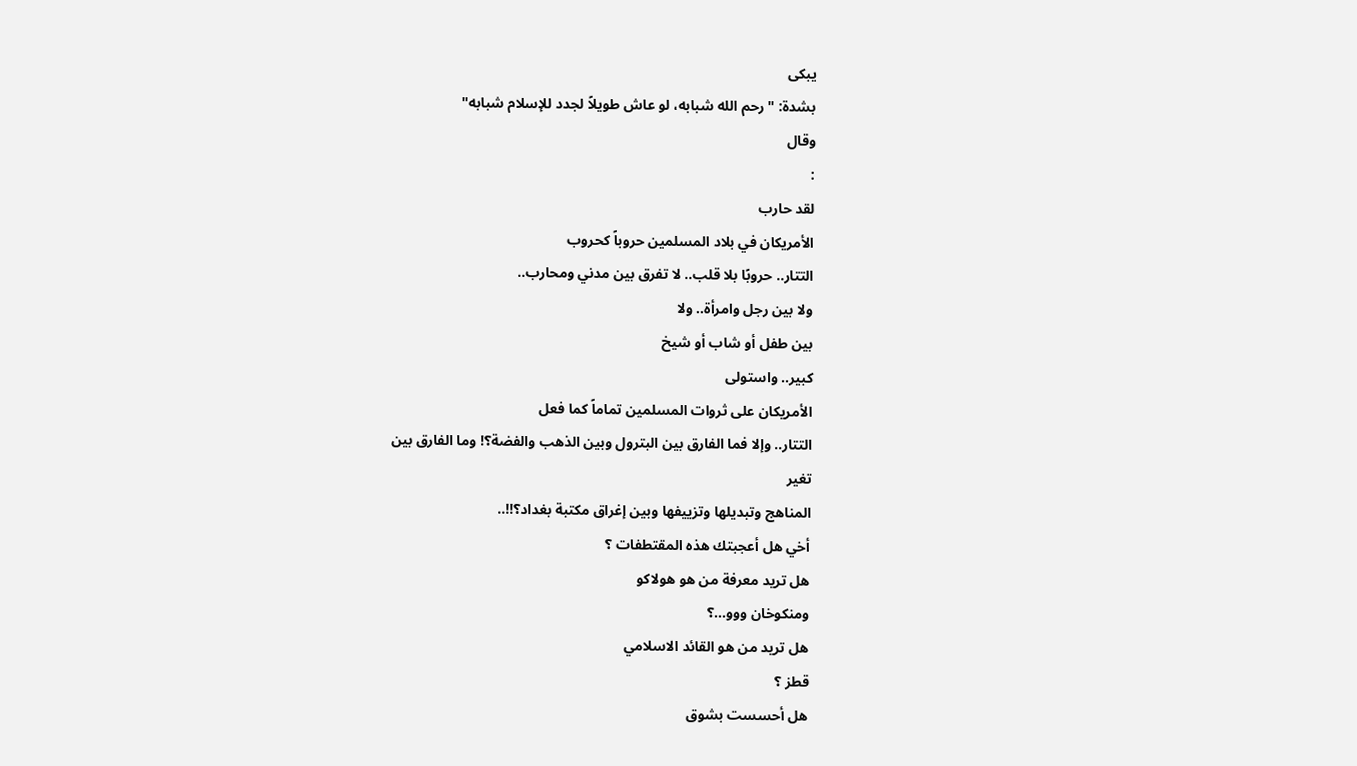يبكى
بشدة: "رحم الله شبابه، لو عاش طويلاً لجدد للإسلام شبابه"
وقال
:
لقد حارب
الأمريكان في بلاد المسلمين حروباً كحروب
التتار.. حروبًا بلا قلب.. لا تفرق بين مدني ومحارب..
ولا بين رجل وامرأة.. ولا
بين طفل أو شاب أو شيخ
كبير.. واستولى
الأمريكان على ثروات المسلمين تماماً كما فعل
التتار.. وإلا فما الفارق بين البترول وبين الذهب والفضة؟! وما الفارق بين
تغير
المناهج وتبديلها وتزييفها وبين إغراق مكتبة بغداد؟!!..
أخي هل أعجبتك هذه المقتطفات ؟
هل تريد معرفة من هو هولاكو
ومنكوخان ووو...؟
هل تريد من هو القائد الاسلامي
قطز ؟
هل أحسست بشوق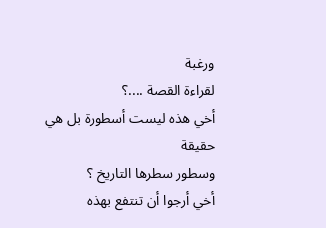ورغبة
لقراءة القصة ....؟
أخي هذه ليست أسطورة بل هي حقيقة
وسطور سطرها التاريخ ؟
أخي أرجوا أن تنتفع بهذه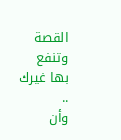القصة
وتنفع بها غيرك ..
وأن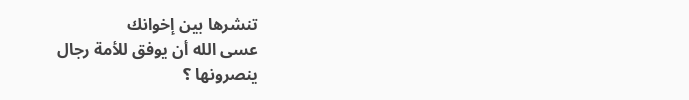تنشرها بين إخوانك
عسى الله أن يوفق للأمة رجال
ينصرونها ؟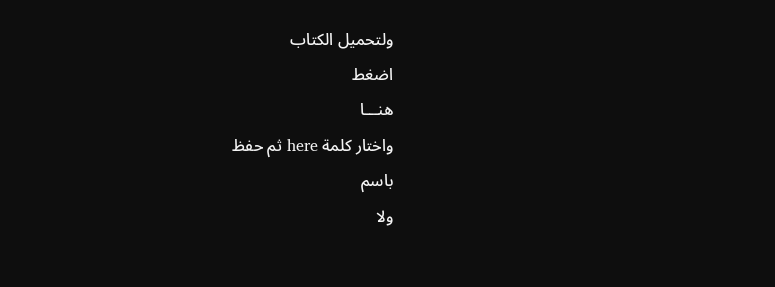ولتحميل الكتاب
اضغط
هنـــا
واختار كلمة here ثم حفظ
باسم
ولا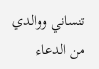تنساني ووالدي من الدعاء